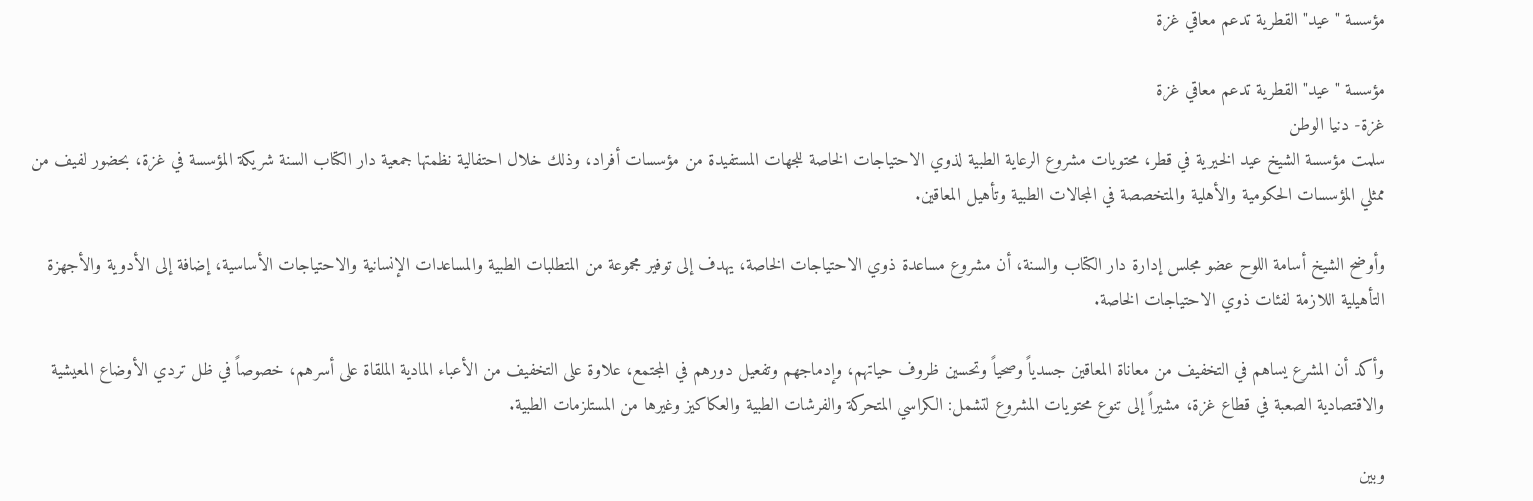مؤسسة "عيد" القطرية تدعم معاقي غزة

مؤسسة "عيد" القطرية تدعم معاقي غزة
غزة- دنيا الوطن
سلمت مؤسسة الشيخ عيد الخيرية في قطر، محتويات مشروع الرعاية الطبية لذوي الاحتياجات الخاصة للجهات المستفيدة من مؤسسات أفراد، وذلك خلال احتفالية نظمتها جمعية دار الكتاب السنة شريكة المؤسسة في غزة، بحضور لفيف من ممثلي المؤسسات الحكومية والأهلية والمتخصصة في المجالات الطبية وتأهيل المعاقين.

وأوضح الشيخ أسامة اللوح عضو مجلس إدارة دار الكتاب والسنة، أن مشروع مساعدة ذوي الاحتياجات الخاصة، يهدف إلى توفير مجموعة من المتطلبات الطبية والمساعدات الإنسانية والاحتياجات الأساسية، إضافة إلى الأدوية والأجهزة التأهيلية اللازمة لفئات ذوي الاحتياجات الخاصة.

وأكد أن المشرع يساهم في التخفيف من معاناة المعاقين جسدياً وصحياً وتحسين ظروف حياتهم، وإدماجهم وتفعيل دورهم في المجتمع، علاوة على التخفيف من الأعباء المادية الملقاة على أسرهم، خصوصاً في ظل تردي الأوضاع المعيشية والاقتصادية الصعبة في قطاع غزة، مشيراً إلى تنوع محتويات المشروع لتشمل: الكراسي المتحركة والفرشات الطبية والعكاكيز وغيرها من المستلزمات الطبية.

وبين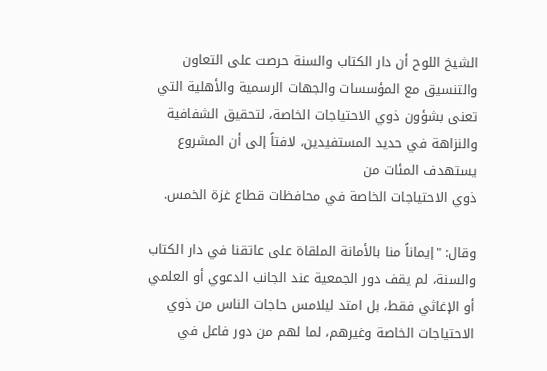الشيخ اللوح أن دار الكتاب والسنة حرصت على التعاون والتنسيق مع المؤسسات والجهات الرسمية والأهلية التي تعنى بشؤون ذوي الاحتياجات الخاصة، لتحقيق الشفافية والنزاهة في حديد المستفيدين، لافتاً إلى أن المشروع يستهدف المئات من
ذوي الاحتياجات الخاصة في محافظات قطاع غزة الخمس.

وقال: "إيماناً منا بالأمانة الملقاة على عاتقنا في دار الكتاب والسنة، لم يقف دور الجمعية عند الجانب الدعوي أو العلمي أو الإغاثي فقط، بل امتد ليلامس حاجات الناس من ذوي الاحتياجات الخاصة وغيرهم، لما لهم من دور فاعل في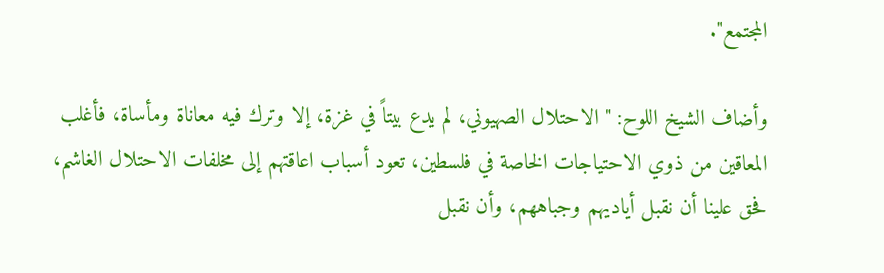المجتمع".

وأضاف الشيخ اللوح: " الاحتلال الصهيوني، لم يدع بيتاً في غزة، إلا وترك فيه معاناة ومأساة، فأغلب المعاقين من ذوي الاحتياجات الخاصة في فلسطين، تعود أسباب اعاقتهم إلى مخلفات الاحتلال الغاشم، فحق علينا أن نقبل أياديهم وجباههم، وأن نقبل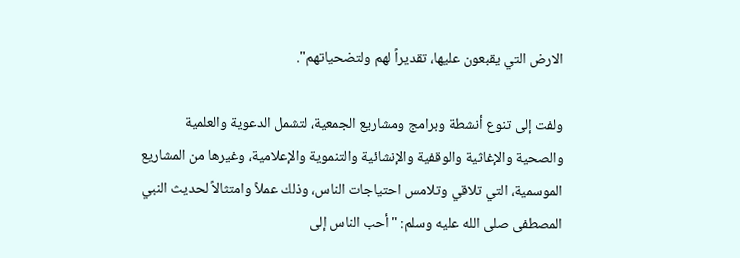الارض التي يقبعون عليها، تقديراً لهم ولتضحياتهم".

ولفت إلى تنوع أنشطة وبرامج ومشاريع الجمعية، لتشمل الدعوية والعلمية والصحية والإغاثية والوقفية والإنشائية والتنموية والإعلامية، وغيرها من المشاريع الموسمية، التي تلاقي وتلامس احتياجات الناس، وذلك عملاً وامتثالاً لحديث النبي المصطفى صلى الله عليه وسلم: "أحب الناس إلى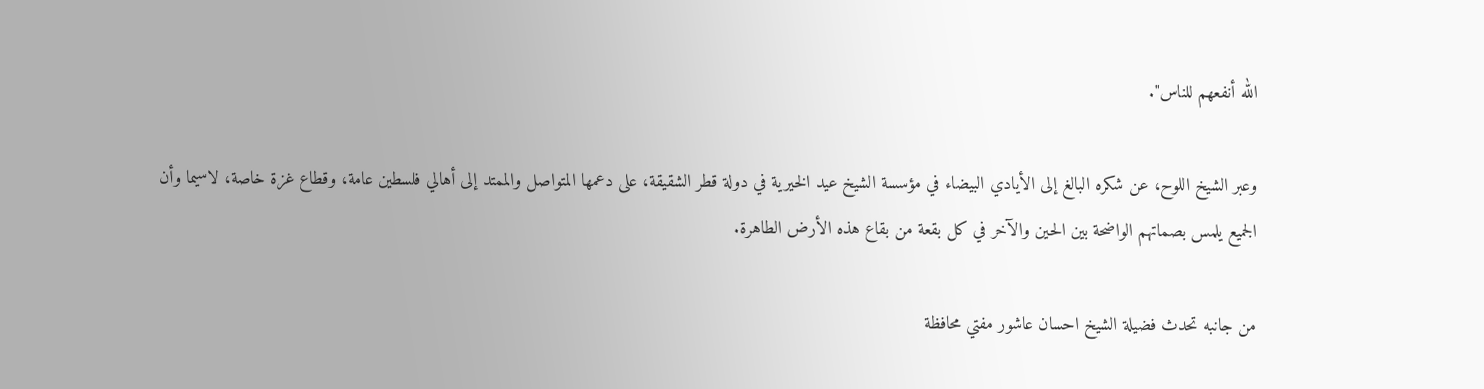الله أنفعهم للناس".

وعبر الشيخ اللوح، عن شكره البالغ إلى الأيادي البيضاء في مؤسسة الشيخ عيد الخيرية في دولة قطر الشقيقة، على دعمها المتواصل والممتد إلى أهالي فلسطين عامة، وقطاع غزة خاصة، لاسيما وأن الجميع يلمس بصماتهم الواضحة بين الحين والآخر في كل بقعة من بقاع هذه الأرض الطاهرة.

من جانبه تحدث فضيلة الشيخ احسان عاشور مفتي محافظة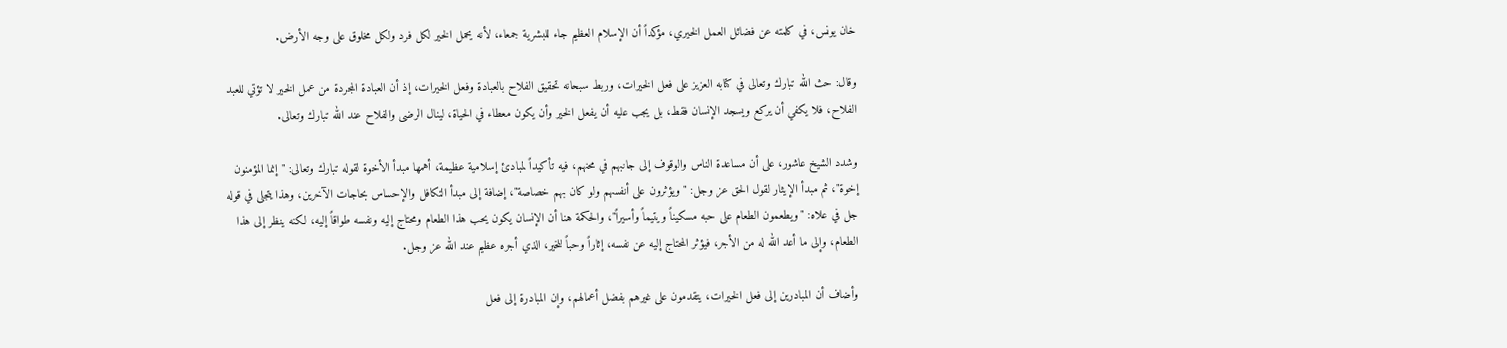خان يونس، في كلمته عن فضائل العمل الخيري، مؤكداً أن الإسلام العظيم جاء للبشرية جمعاء، لأنه يحمل الخير لكل فرد ولكل مخلوق على وجه الأرض.

وقال: حث الله تبارك وتعالى في كتابه العزيز على فعل الخيرات، وربط سبحانه تحقيق الفلاح بالعبادة وفعل الخيرات، إذ أن العبادة المجردة من عمل الخير لا تؤتي للعبد الفلاح، فلا يكفي أن يركع ويسجد الإنسان فقط، بل يجب عليه أن يفعل الخير وأن يكون معطاء في الحياة، لينال الرضى والفلاح عند الله تبارك وتعالى.

وشدد الشيخ عاشور، على أن مساعدة الناس والوقوف إلى جانبهم في محنهم، فيه تأكيداً لمبادئ إسلامية عظيمة، أهمها مبدأ الأخوة لقوله تبارك وتعالى: "إنما المؤمنون إخوة"، ثم مبدأ الإيثار لقول الحق عز وجل: "ويؤثرون على أنفسهم ولو كان بهم خصاصة"، إضافة إلى مبدأ التكافل والإحساس بحاجات الآخرين، وهذا يتجلى في قوله جل في علاه: "ويطعمون الطعام على حبه مسكيناً ويتيماً وأسيراً"، والحكمة هنا أن الإنسان يكون يحب هذا الطعام ومحتاج إليه ونفسه طواقاً إليه، لكنه ينظر إلى هذا الطعام، وإلى ما أعد الله له من الأجر، فيؤثر المحتاج إليه عن نفسه، إثاراً وحباً للخير، الذي أجره عظيم عند الله عز وجل.

وأضاف أن المبادرين إلى فعل الخيرات، يتقدمون على غيرهم بفضل أعمالهم، وإن المبادرة إلى فعل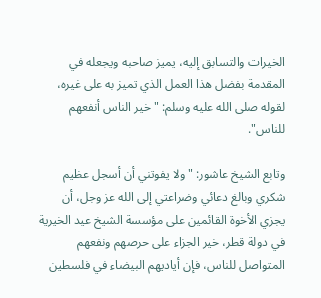الخيرات والتسابق إليه، يميز صاحبه ويجعله في المقدمة بفضل هذا العمل الذي تميز به على غيره، لقوله صلى الله عليه وسلم: "خير الناس أنفعهم للناس".

وتابع الشيخ عاشور: "ولا يفوتني أن أسجل عظيم شكري وبالغ دعائي وضراعتي إلى الله عز وجل، أن يجزي الأخوة القائمين على مؤسسة الشيخ عيد الخيرية في دولة قطر، خير الجزاء على حرصهم ونفعهم المتواصل للناس، فإن أياديهم البيضاء في فلسطين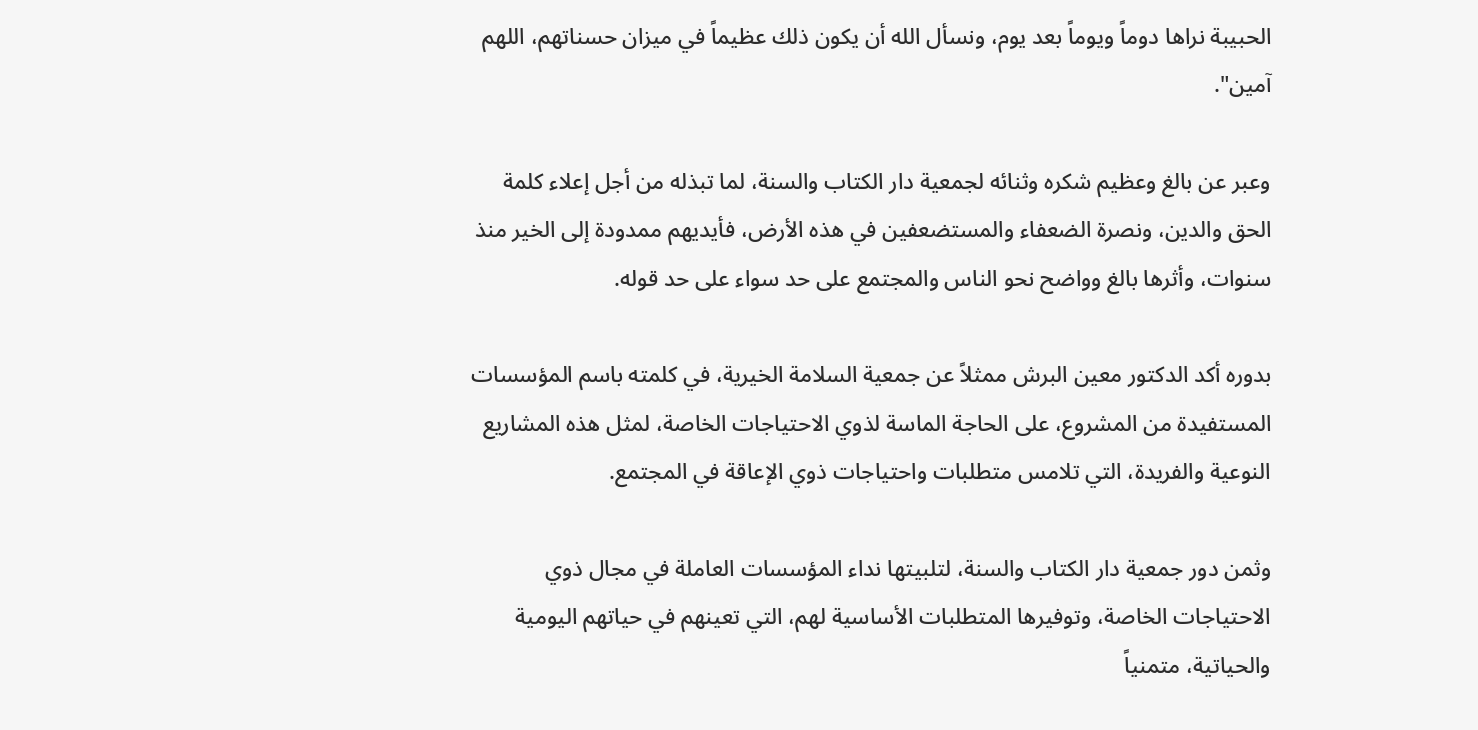الحبيبة نراها دوماً ويوماً بعد يوم، ونسأل الله أن يكون ذلك عظيماً في ميزان حسناتهم، اللهم آمين".

وعبر عن بالغ وعظيم شكره وثنائه لجمعية دار الكتاب والسنة، لما تبذله من أجل إعلاء كلمة الحق والدين، ونصرة الضعفاء والمستضعفين في هذه الأرض، فأيديهم ممدودة إلى الخير منذ سنوات، وأثرها بالغ وواضح نحو الناس والمجتمع على حد سواء على حد قوله.

بدوره أكد الدكتور معين البرش ممثلاً عن جمعية السلامة الخيرية، في كلمته باسم المؤسسات المستفيدة من المشروع، على الحاجة الماسة لذوي الاحتياجات الخاصة، لمثل هذه المشاريع النوعية والفريدة، التي تلامس متطلبات واحتياجات ذوي الإعاقة في المجتمع.

وثمن دور جمعية دار الكتاب والسنة، لتلبيتها نداء المؤسسات العاملة في مجال ذوي الاحتياجات الخاصة، وتوفيرها المتطلبات الأساسية لهم، التي تعينهم في حياتهم اليومية والحياتية، متمنياً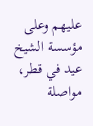عليهم وعلى مؤسسة الشيخ عيد في قطر، مواصلة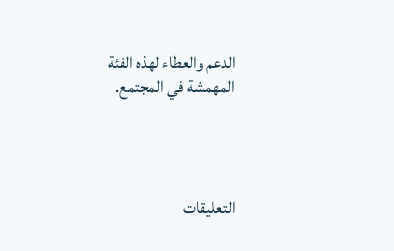الدعم والعطاء لهذه الفئة المهمشة في المجتمع.




التعليقات